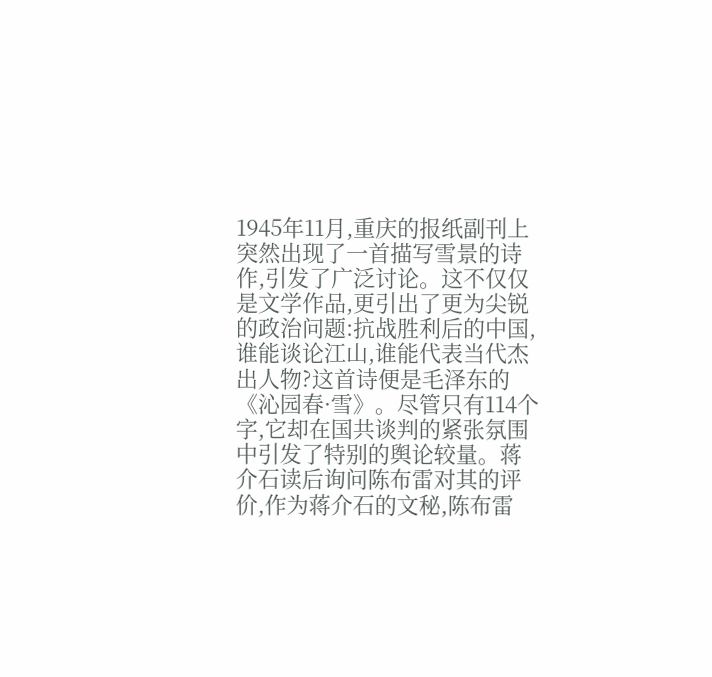1945年11月,重庆的报纸副刊上突然出现了一首描写雪景的诗作,引发了广泛讨论。这不仅仅是文学作品,更引出了更为尖锐的政治问题:抗战胜利后的中国,谁能谈论江山,谁能代表当代杰出人物?这首诗便是毛泽东的《沁园春·雪》。尽管只有114个字,它却在国共谈判的紧张氛围中引发了特别的舆论较量。蒋介石读后询问陈布雷对其的评价,作为蒋介石的文秘,陈布雷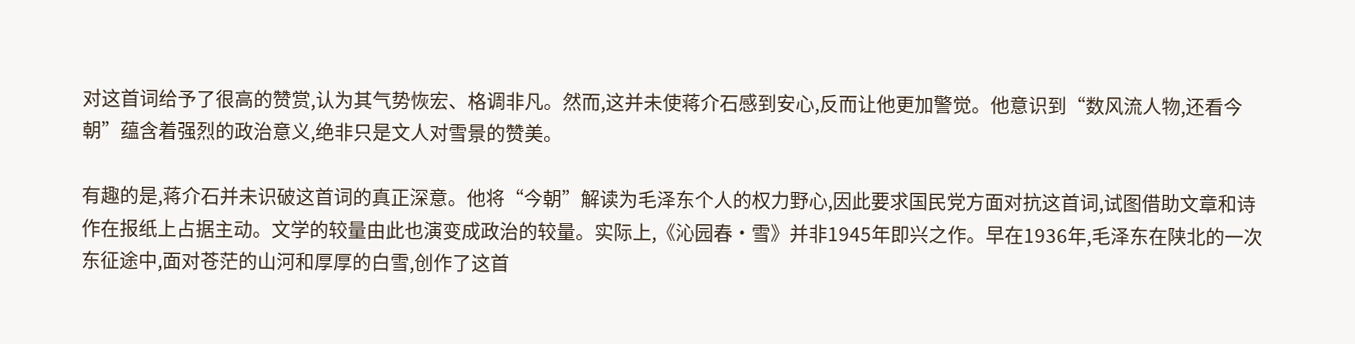对这首词给予了很高的赞赏,认为其气势恢宏、格调非凡。然而,这并未使蒋介石感到安心,反而让他更加警觉。他意识到“数风流人物,还看今朝”蕴含着强烈的政治意义,绝非只是文人对雪景的赞美。

有趣的是,蒋介石并未识破这首词的真正深意。他将“今朝”解读为毛泽东个人的权力野心,因此要求国民党方面对抗这首词,试图借助文章和诗作在报纸上占据主动。文学的较量由此也演变成政治的较量。实际上,《沁园春·雪》并非1945年即兴之作。早在1936年,毛泽东在陕北的一次东征途中,面对苍茫的山河和厚厚的白雪,创作了这首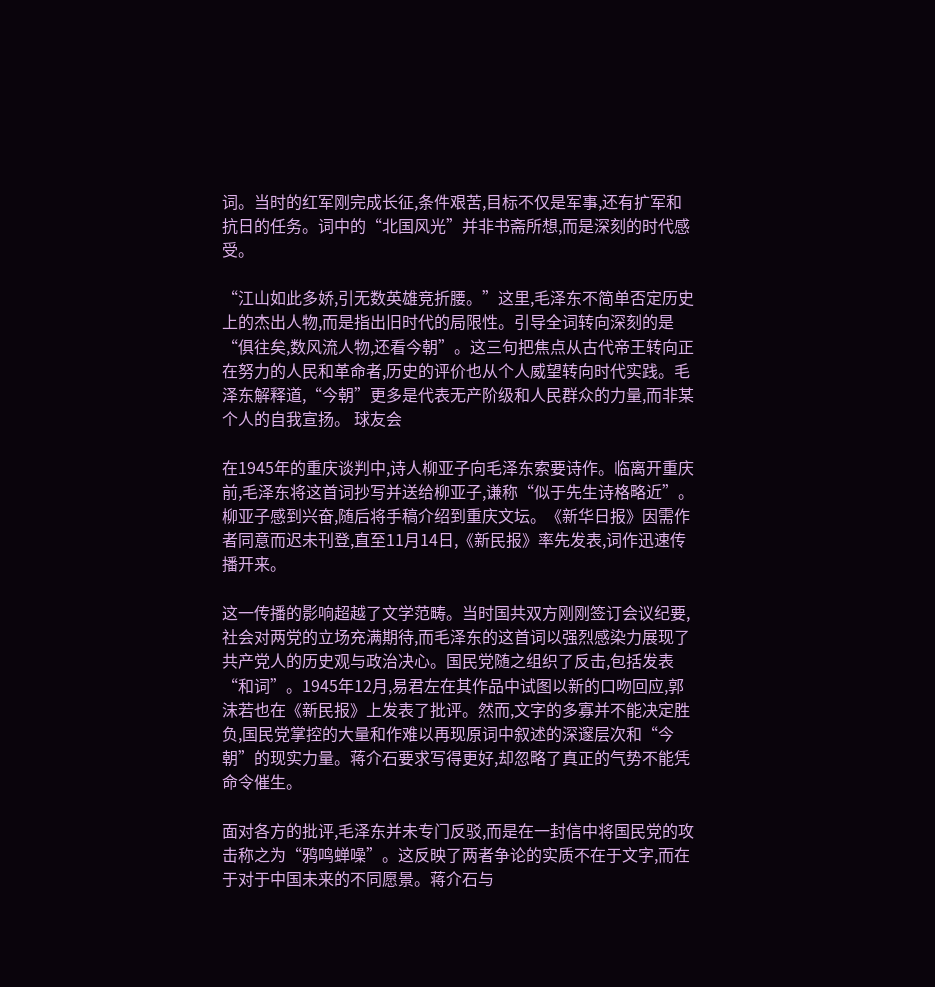词。当时的红军刚完成长征,条件艰苦,目标不仅是军事,还有扩军和抗日的任务。词中的“北国风光”并非书斋所想,而是深刻的时代感受。

“江山如此多娇,引无数英雄竞折腰。”这里,毛泽东不简单否定历史上的杰出人物,而是指出旧时代的局限性。引导全词转向深刻的是“俱往矣,数风流人物,还看今朝”。这三句把焦点从古代帝王转向正在努力的人民和革命者,历史的评价也从个人威望转向时代实践。毛泽东解释道,“今朝”更多是代表无产阶级和人民群众的力量,而非某个人的自我宣扬。 球友会

在1945年的重庆谈判中,诗人柳亚子向毛泽东索要诗作。临离开重庆前,毛泽东将这首词抄写并送给柳亚子,谦称“似于先生诗格略近”。柳亚子感到兴奋,随后将手稿介绍到重庆文坛。《新华日报》因需作者同意而迟未刊登,直至11月14日,《新民报》率先发表,词作迅速传播开来。

这一传播的影响超越了文学范畴。当时国共双方刚刚签订会议纪要,社会对两党的立场充满期待,而毛泽东的这首词以强烈感染力展现了共产党人的历史观与政治决心。国民党随之组织了反击,包括发表“和词”。1945年12月,易君左在其作品中试图以新的口吻回应,郭沫若也在《新民报》上发表了批评。然而,文字的多寡并不能决定胜负,国民党掌控的大量和作难以再现原词中叙述的深邃层次和“今朝”的现实力量。蒋介石要求写得更好,却忽略了真正的气势不能凭命令催生。

面对各方的批评,毛泽东并未专门反驳,而是在一封信中将国民党的攻击称之为“鸦鸣蝉噪”。这反映了两者争论的实质不在于文字,而在于对于中国未来的不同愿景。蒋介石与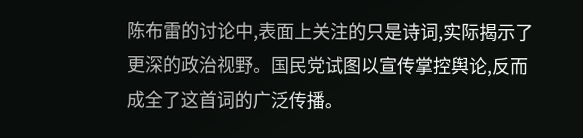陈布雷的讨论中,表面上关注的只是诗词,实际揭示了更深的政治视野。国民党试图以宣传掌控舆论,反而成全了这首词的广泛传播。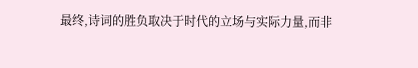最终,诗词的胜负取决于时代的立场与实际力量,而非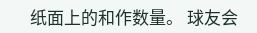纸面上的和作数量。 球友会